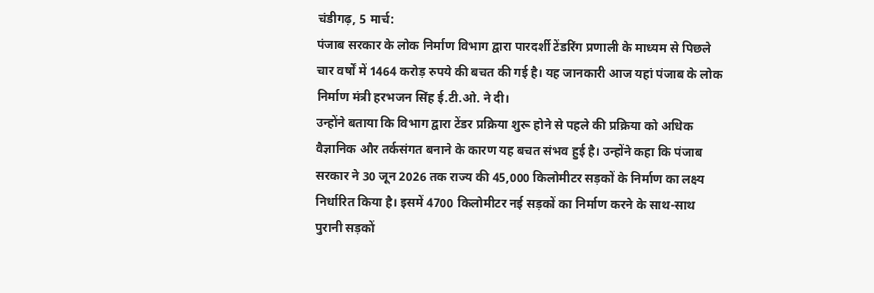चंडीगढ़, 5 मार्च:
पंजाब सरकार के लोक निर्माण विभाग द्वारा पारदर्शी टेंडरिंग प्रणाली के माध्यम से पिछले चार वर्षों में 1464 करोड़ रुपये की बचत की गई है। यह जानकारी आज यहां पंजाब के लोक निर्माण मंत्री हरभजन सिंह ई.टी.ओ. ने दी।
उन्होंने बताया कि विभाग द्वारा टेंडर प्रक्रिया शुरू होने से पहले की प्रक्रिया को अधिक वैज्ञानिक और तर्कसंगत बनाने के कारण यह बचत संभव हुई है। उन्होंने कहा कि पंजाब सरकार ने 30 जून 2026 तक राज्य की 45,000 किलोमीटर सड़कों के निर्माण का लक्ष्य निर्धारित किया है। इसमें 4700 किलोमीटर नई सड़कों का निर्माण करने के साथ-साथ पुरानी सड़कों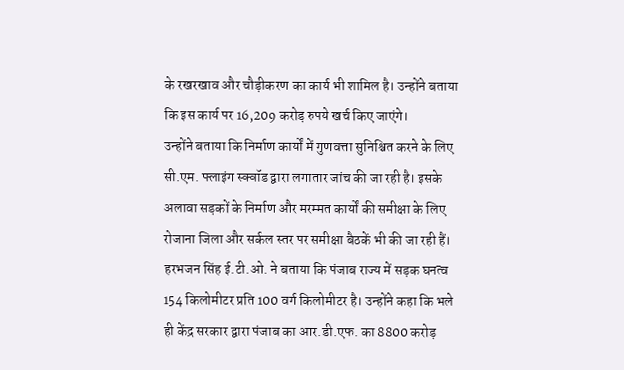के रखरखाव और चौड़ीकरण का कार्य भी शामिल है। उन्होंने बताया कि इस कार्य पर 16,209 करोड़ रुपये खर्च किए जाएंगे।
उन्होंने बताया कि निर्माण कार्यों में गुणवत्ता सुनिश्चित करने के लिए सी.एम. फ्लाइंग स्क्वॉड द्वारा लगातार जांच की जा रही है। इसके अलावा सड़कों के निर्माण और मरम्मत कार्यों की समीक्षा के लिए रोजाना जिला और सर्कल स्तर पर समीक्षा बैठकें भी की जा रही हैं।
हरभजन सिंह ई.टी.ओ. ने बताया कि पंजाब राज्य में सड़क घनत्व 154 किलोमीटर प्रति 100 वर्ग किलोमीटर है। उन्होंने कहा कि भले ही केंद्र सरकार द्वारा पंजाब का आर.डी.एफ. का 8800 करोड़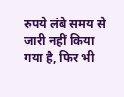रुपये लंबे समय से जारी नहीं किया गया है, फिर भी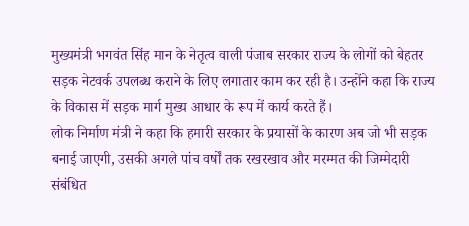मुख्यमंत्री भगवंत सिंह मान के नेतृत्व वाली पंजाब सरकार राज्य के लोगों को बेहतर सड़क नेटवर्क उपलब्ध कराने के लिए लगातार काम कर रही है। उन्होंने कहा कि राज्य के विकास में सड़क मार्ग मुख्य आधार के रूप में कार्य करते हैं।
लोक निर्माण मंत्री ने कहा कि हमारी सरकार के प्रयासों के कारण अब जो भी सड़क बनाई जाएगी, उसकी अगले पांच वर्षों तक रखरखाव और मरम्मत की जिम्मेदारी संबंधित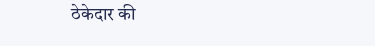ठेकेदार की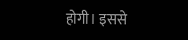होगी। इससे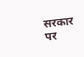सरकार पर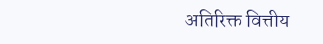अतिरिक्त वित्तीय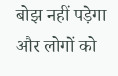बोझ नहीं पड़ेगा और लोगों को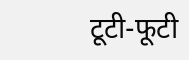टूटी-फूटी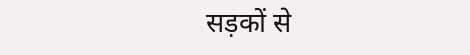सड़कों से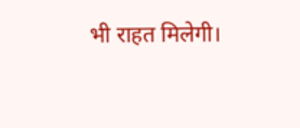भी राहत मिलेगी।